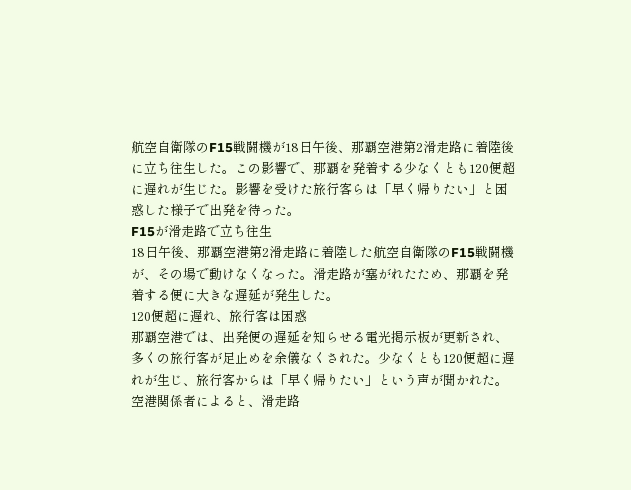航空自衛隊のF15戦闘機が18日午後、那覇空港第2滑走路に着陸後に立ち往生した。この影響で、那覇を発着する少なくとも120便超に遅れが生じた。影響を受けた旅行客らは「早く帰りたい」と困惑した様子で出発を待った。
F15が滑走路で立ち往生
18日午後、那覇空港第2滑走路に着陸した航空自衛隊のF15戦闘機が、その場で動けなくなった。滑走路が塞がれたため、那覇を発着する便に大きな遅延が発生した。
120便超に遅れ、旅行客は困惑
那覇空港では、出発便の遅延を知らせる電光掲示板が更新され、多くの旅行客が足止めを余儀なくされた。少なくとも120便超に遅れが生じ、旅行客からは「早く帰りたい」という声が聞かれた。
空港関係者によると、滑走路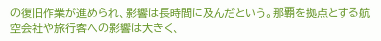の復旧作業が進められ、影響は長時間に及んだという。那覇を拠点とする航空会社や旅行客への影響は大きく、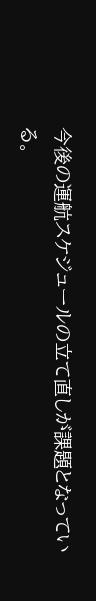今後の運航スケジュールの立て直しが課題となっている。